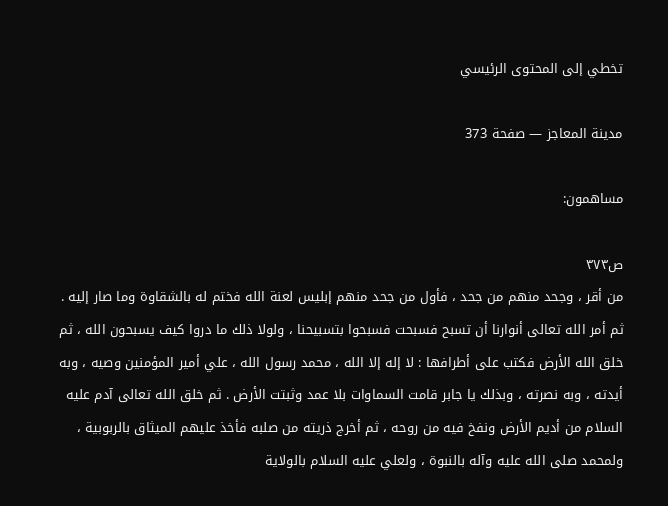تخطي إلى المحتوى الرئيسي

مدينة المعاجز — صفحة 373

مساهمون:

ص٣٧٣
من أقر ، وجحد منهم من جحد ، فأول من جحد منهم إبليس لعنة الله فختم له بالشقاوة وما صار إليه . ثم أمر الله تعالى أنوارنا أن تسبح فسبحت فسبحوا بتسبيحنا ، ولولا ذلك ما دروا كيف يسبحون الله ، ثم خلق الله الأرض فكتب على أطرافها : لا إله إلا الله ، محمد رسول الله ، علي أمير المؤمنين وصيه ، وبه أيدته ، وبه نصرته ، وبذلك يا جابر قامت السماوات بلا عمد وثبتت الأرض . ثم خلق الله تعالى آدم عليه السلام من أديم الأرض ونفخ فيه من روحه ، ثم أخرج ذريته من صلبه فأخذ عليهم الميثاق بالربوبية ، ولمحمد صلى الله عليه وآله بالنبوة ، ولعلي عليه السلام بالولاية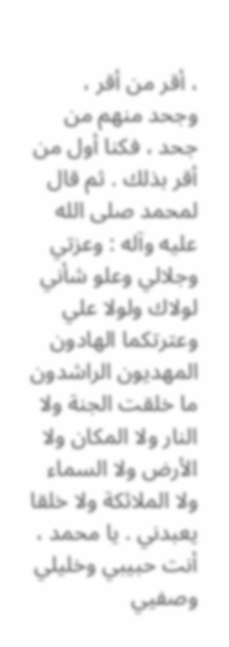، أقر من أقر ، وجحد منهم من جحد ، فكنا أول من أقر بذلك . ثم قال لمحمد صلى الله عليه وآله : وعزتي وجلالي وعلو شأني لولاك ولولا علي وعترتكما الهادون المهديون الراشدون ما خلقت الجنة ولا النار ولا المكان ولا الأرض ولا السماء ولا الملائكة ولا خلقا يعبدني . يا محمد ، أنت حبيبي وخليلي وصفيي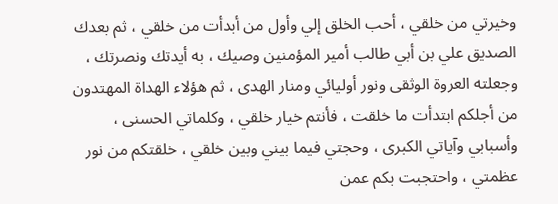وخيرتي من خلقي ، أحب الخلق إلي وأول من أبدأت من خلقي ، ثم بعدك الصديق علي بن أبي طالب أمير المؤمنين وصيك ، به أيدتك ونصرتك ، وجعلته العروة الوثقى ونور أوليائي ومنار الهدى ، ثم هؤلاء الهداة المهتدون من أجلكم ابتدأت ما خلقت ، فأنتم خيار خلقي ، وكلماتي الحسنى ، وأسبابي وآياتي الكبرى ، وحجتي فيما بيني وبين خلقي ، خلقتكم من نور عظمتي ، واحتجبت بكم عمن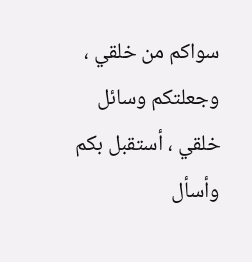سواكم من خلقي ، وجعلتكم وسائل خلقي ، أستقبل بكم وأسأل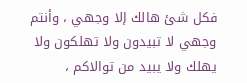فكل شئ هالك إلا وجهي ، وأنتم وجهي لا تبيدون ولا تهلكون ولا يهلك ولا يبيد من توالاكم ،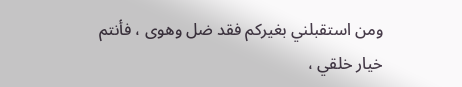ومن استقبلني بغيركم فقد ضل وهوى ، فأنتم خيار خلقي ،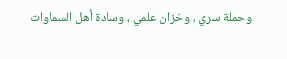وحملة سري ، وخزان علمي ، وسادة أهل السماوات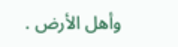وأهل الأرض .